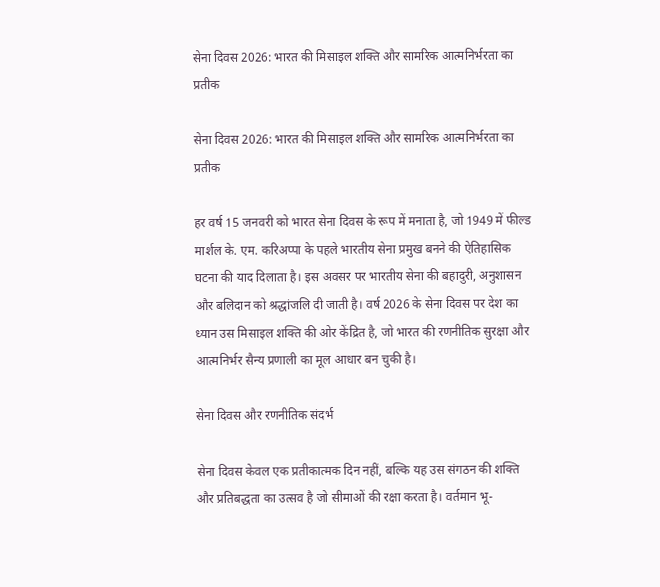सेना दिवस 2026: भारत की मिसाइल शक्ति और सामरिक आत्मनिर्भरता का प्रतीक

सेना दिवस 2026: भारत की मिसाइल शक्ति और सामरिक आत्मनिर्भरता का प्रतीक

हर वर्ष 15 जनवरी को भारत सेना दिवस के रूप में मनाता है, जो 1949 में फील्ड मार्शल के. एम. करिअप्पा के पहले भारतीय सेना प्रमुख बनने की ऐतिहासिक घटना की याद दिलाता है। इस अवसर पर भारतीय सेना की बहादुरी, अनुशासन और बलिदान को श्रद्धांजलि दी जाती है। वर्ष 2026 के सेना दिवस पर देश का ध्यान उस मिसाइल शक्ति की ओर केंद्रित है, जो भारत की रणनीतिक सुरक्षा और आत्मनिर्भर सैन्य प्रणाली का मूल आधार बन चुकी है।

सेना दिवस और रणनीतिक संदर्भ

सेना दिवस केवल एक प्रतीकात्मक दिन नहीं, बल्कि यह उस संगठन की शक्ति और प्रतिबद्धता का उत्सव है जो सीमाओं की रक्षा करता है। वर्तमान भू-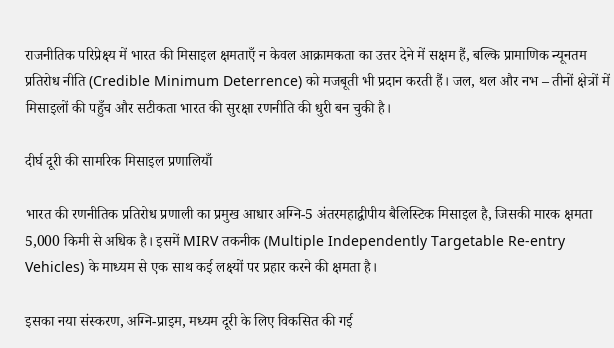राजनीतिक परिप्रेक्ष्य में भारत की मिसाइल क्षमताएँ न केवल आक्रामकता का उत्तर देने में सक्षम हैं, बल्कि प्रामाणिक न्यूनतम प्रतिरोध नीति (Credible Minimum Deterrence) को मजबूती भी प्रदान करती हैं। जल, थल और नभ – तीनों क्षेत्रों में मिसाइलों की पहुँच और सटीकता भारत की सुरक्षा रणनीति की धुरी बन चुकी है।

दीर्घ दूरी की सामरिक मिसाइल प्रणालियाँ

भारत की रणनीतिक प्रतिरोध प्रणाली का प्रमुख आधार अग्नि-5 अंतरमहाद्वीपीय बैलिस्टिक मिसाइल है, जिसकी मारक क्षमता 5,000 किमी से अधिक है। इसमें MIRV तकनीक (Multiple Independently Targetable Re-entry Vehicles) के माध्यम से एक साथ कई लक्ष्यों पर प्रहार करने की क्षमता है।

इसका नया संस्करण, अग्नि-प्राइम, मध्यम दूरी के लिए विकसित की गई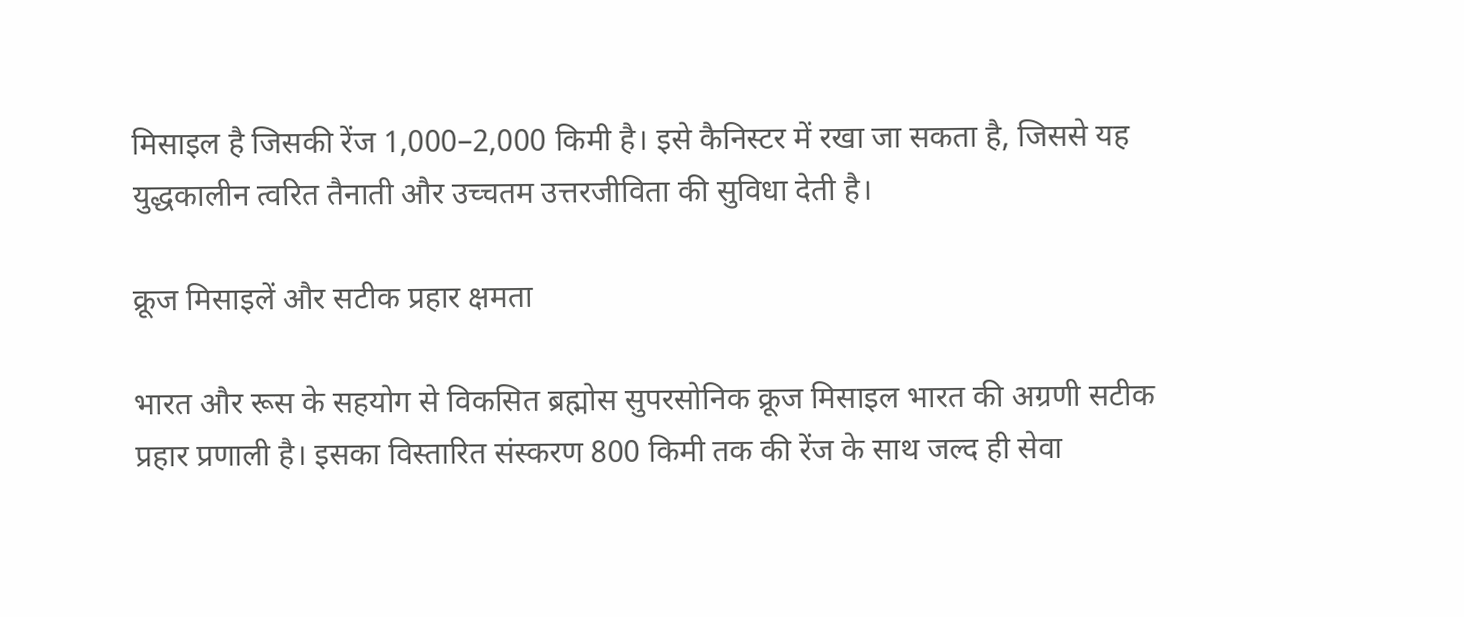मिसाइल है जिसकी रेंज 1,000–2,000 किमी है। इसे कैनिस्टर में रखा जा सकता है, जिससे यह युद्धकालीन त्वरित तैनाती और उच्चतम उत्तरजीविता की सुविधा देती है।

क्रूज मिसाइलें और सटीक प्रहार क्षमता

भारत और रूस के सहयोग से विकसित ब्रह्मोस सुपरसोनिक क्रूज मिसाइल भारत की अग्रणी सटीक प्रहार प्रणाली है। इसका विस्तारित संस्करण 800 किमी तक की रेंज के साथ जल्द ही सेवा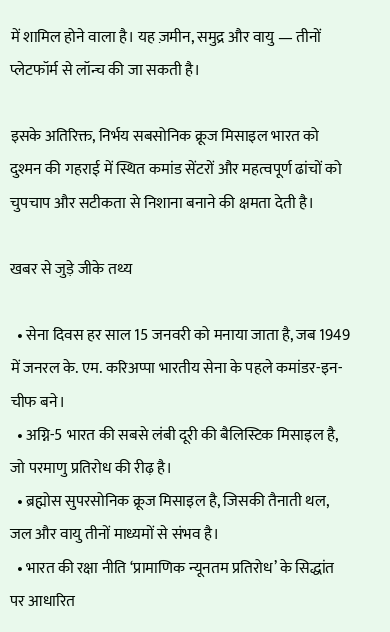में शामिल होने वाला है। यह ज़मीन, समुद्र और वायु — तीनों प्लेटफॉर्म से लॉन्च की जा सकती है।

इसके अतिरिक्त, निर्भय सबसोनिक क्रूज मिसाइल भारत को दुश्मन की गहराई में स्थित कमांड सेंटरों और महत्वपूर्ण ढांचों को चुपचाप और सटीकता से निशाना बनाने की क्षमता देती है।

खबर से जुड़े जीके तथ्य

  • सेना दिवस हर साल 15 जनवरी को मनाया जाता है, जब 1949 में जनरल के. एम. करिअप्पा भारतीय सेना के पहले कमांडर-इन-चीफ बने।
  • अग्नि-5 भारत की सबसे लंबी दूरी की बैलिस्टिक मिसाइल है, जो परमाणु प्रतिरोध की रीढ़ है।
  • ब्रह्मोस सुपरसोनिक क्रूज मिसाइल है, जिसकी तैनाती थल, जल और वायु तीनों माध्यमों से संभव है।
  • भारत की रक्षा नीति ‘प्रामाणिक न्यूनतम प्रतिरोध’ के सिद्धांत पर आधारित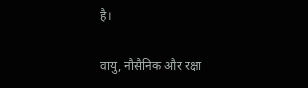है।

वायु, नौसैनिक और रक्षा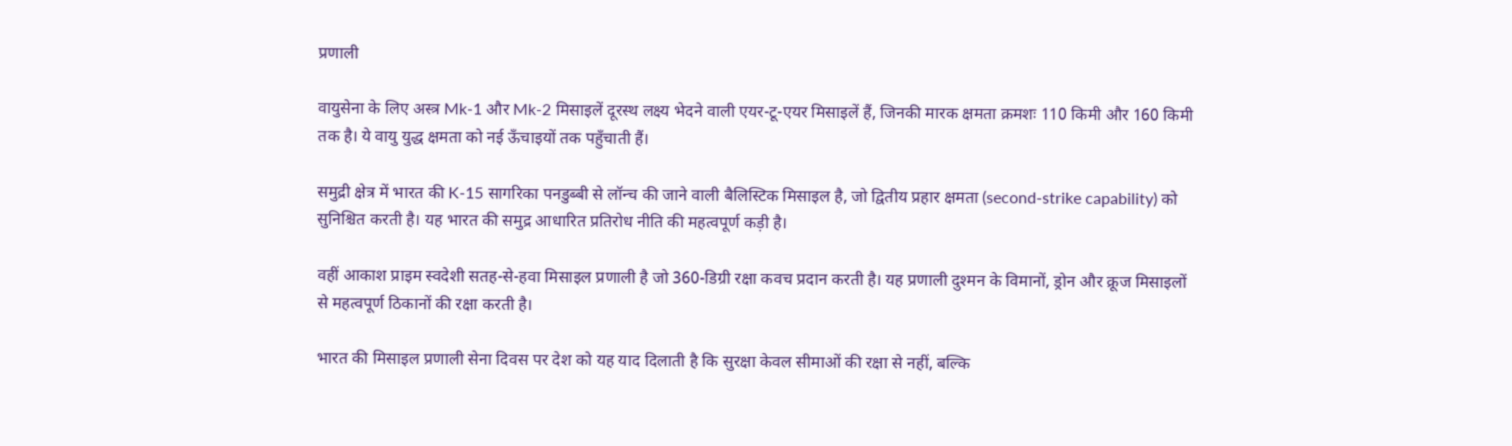प्रणाली

वायुसेना के लिए अस्त्र Mk-1 और Mk-2 मिसाइलें दूरस्थ लक्ष्य भेदने वाली एयर-टू-एयर मिसाइलें हैं, जिनकी मारक क्षमता क्रमशः 110 किमी और 160 किमी तक है। ये वायु युद्ध क्षमता को नई ऊँचाइयों तक पहुँचाती हैं।

समुद्री क्षेत्र में भारत की K-15 सागरिका पनडुब्बी से लॉन्च की जाने वाली बैलिस्टिक मिसाइल है, जो द्वितीय प्रहार क्षमता (second-strike capability) को सुनिश्चित करती है। यह भारत की समुद्र आधारित प्रतिरोध नीति की महत्वपूर्ण कड़ी है।

वहीं आकाश प्राइम स्वदेशी सतह-से-हवा मिसाइल प्रणाली है जो 360-डिग्री रक्षा कवच प्रदान करती है। यह प्रणाली दुश्मन के विमानों, ड्रोन और क्रूज मिसाइलों से महत्वपूर्ण ठिकानों की रक्षा करती है।

भारत की मिसाइल प्रणाली सेना दिवस पर देश को यह याद दिलाती है कि सुरक्षा केवल सीमाओं की रक्षा से नहीं, बल्कि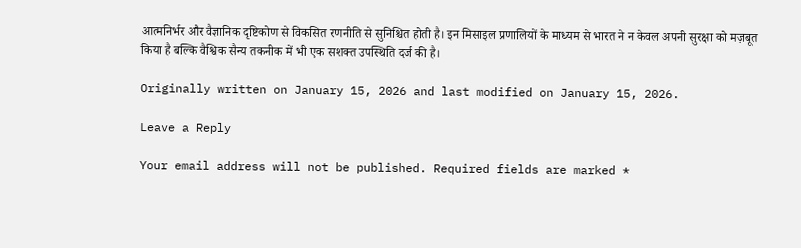आत्मनिर्भर और वैज्ञानिक दृष्टिकोण से विकसित रणनीति से सुनिश्चित होती है। इन मिसाइल प्रणालियों के माध्यम से भारत ने न केवल अपनी सुरक्षा को मज़बूत किया है बल्कि वैश्विक सैन्य तकनीक में भी एक सशक्त उपस्थिति दर्ज की है।

Originally written on January 15, 2026 and last modified on January 15, 2026.

Leave a Reply

Your email address will not be published. Required fields are marked *